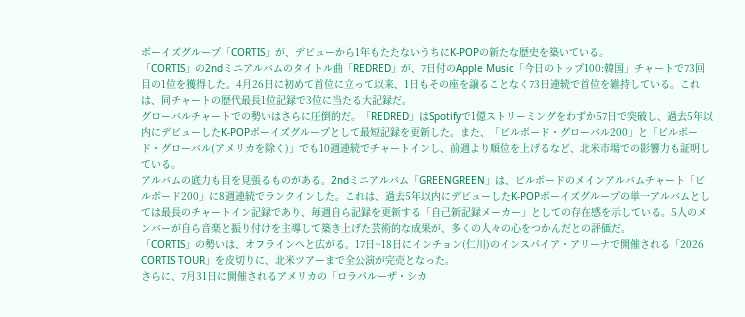ボーイズグループ「CORTIS」が、デビューから1年もたたないうちにK-POPの新たな歴史を築いている。
「CORTIS」の2ndミニアルバムのタイトル曲「REDRED」が、7日付のApple Music「今日のトップ100:韓国」チャートで73回目の1位を獲得した。4月26日に初めて首位に立って以来、1日もその座を譲ることなく73日連続で首位を維持している。これは、同チャートの歴代最長1位記録で3位に当たる大記録だ。
グローバルチャートでの勢いはさらに圧倒的だ。「REDRED」はSpotifyで1億ストリーミングをわずか57日で突破し、過去5年以内にデビューしたK-POPボーイズグループとして最短記録を更新した。また、「ビルボード・グローバル200」と「ビルボード・グローバル(アメリカを除く)」でも10週連続でチャートインし、前週より順位を上げるなど、北米市場での影響力も証明している。
アルバムの底力も目を見張るものがある。2ndミニアルバム「GREENGREEN」は、ビルボードのメインアルバムチャート「ビルボード200」に8週連続でランクインした。これは、過去5年以内にデビューしたK-POPボーイズグループの単一アルバムとしては最長のチャートイン記録であり、毎週自ら記録を更新する「自己新記録メーカー」としての存在感を示している。5人のメンバーが自ら音楽と振り付けを主導して築き上げた芸術的な成果が、多くの人々の心をつかんだとの評価だ。
「CORTIS」の勢いは、オフラインへと広がる。17日~18日にインチョン(仁川)のインスパイア・アリーナで開催される「2026 CORTIS TOUR」を皮切りに、北米ツアーまで全公演が完売となった。
さらに、7月31日に開催されるアメリカの「ロラパルーザ・シカ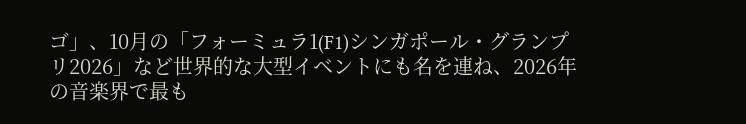ゴ」、10月の「フォーミュラ1(F1)シンガポール・グランプリ2026」など世界的な大型イベントにも名を連ね、2026年の音楽界で最も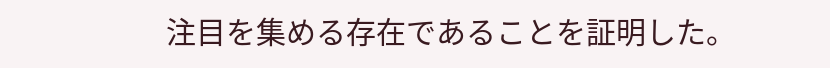注目を集める存在であることを証明した。